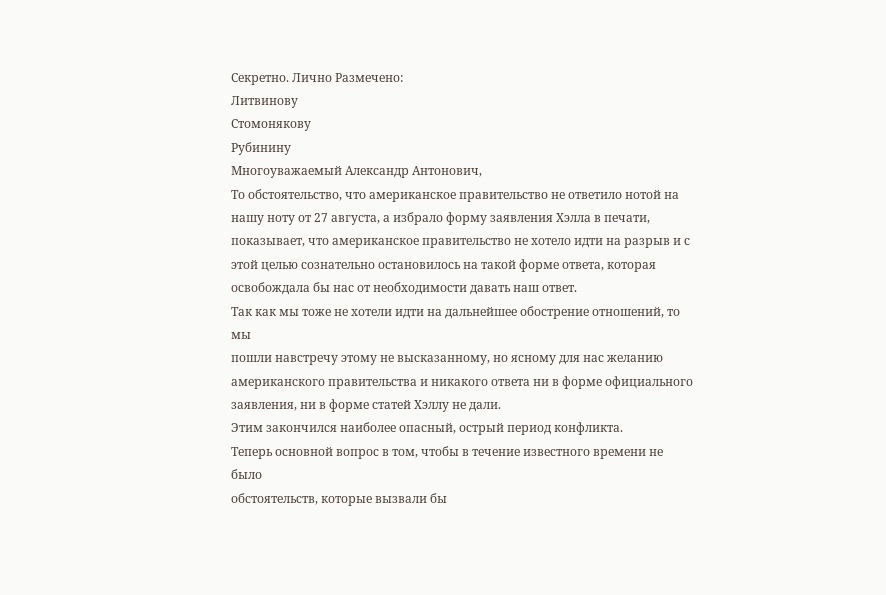Секретно. Лично Размечено:
Литвинову
Стомонякову
Рубинину
Многоуважаемый Александр Антонович,
То обстоятельство, что американское правительство не ответило нотой на
нашу ноту от 27 августа, а избрало форму заявления Хэлла в печати,
показывает, что американское правительство не хотело идти на разрыв и с
этой целью сознательно остановилось на такой форме ответа, которая
освобождала бы нас от необходимости давать наш ответ.
Так как мы тоже не хотели идти на дальнейшее обострение отношений, то мы
пошли навстречу этому не высказанному, но ясному для нас желанию
американского правительства и никакого ответа ни в форме официального
заявления, ни в форме статей Хэллу не дали.
Этим закончился наиболее опасный, острый период конфликта.
Теперь основной вопрос в том, чтобы в течение известного времени не было
обстоятельств, которые вызвали бы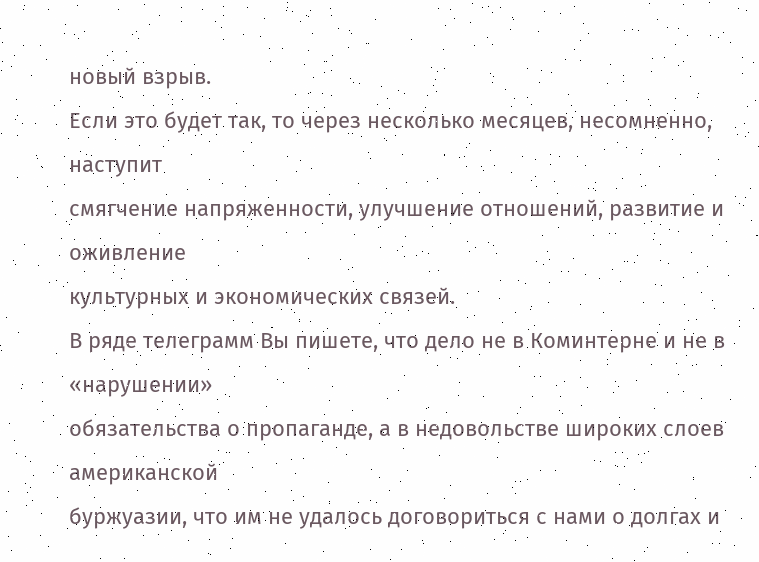новый взрыв.
Если это будет так, то через несколько месяцев, несомненно, наступит
смягчение напряженности, улучшение отношений, развитие и оживление
культурных и экономических связей.
В ряде телеграмм Вы пишете, что дело не в Коминтерне и не в «нарушении»
обязательства о пропаганде, а в недовольстве широких слоев американской
буржуазии, что им не удалось договориться с нами о долгах и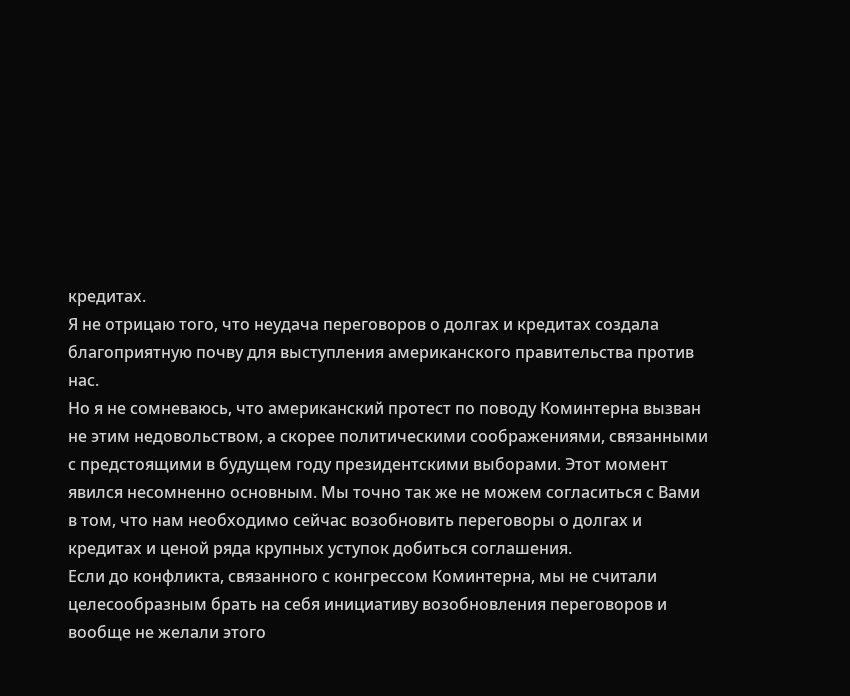кредитах.
Я не отрицаю того, что неудача переговоров о долгах и кредитах создала
благоприятную почву для выступления американского правительства против
нас.
Но я не сомневаюсь, что американский протест по поводу Коминтерна вызван
не этим недовольством, а скорее политическими соображениями, связанными
с предстоящими в будущем году президентскими выборами. Этот момент
явился несомненно основным. Мы точно так же не можем согласиться с Вами
в том, что нам необходимо сейчас возобновить переговоры о долгах и
кредитах и ценой ряда крупных уступок добиться соглашения.
Если до конфликта, связанного с конгрессом Коминтерна, мы не считали
целесообразным брать на себя инициативу возобновления переговоров и
вообще не желали этого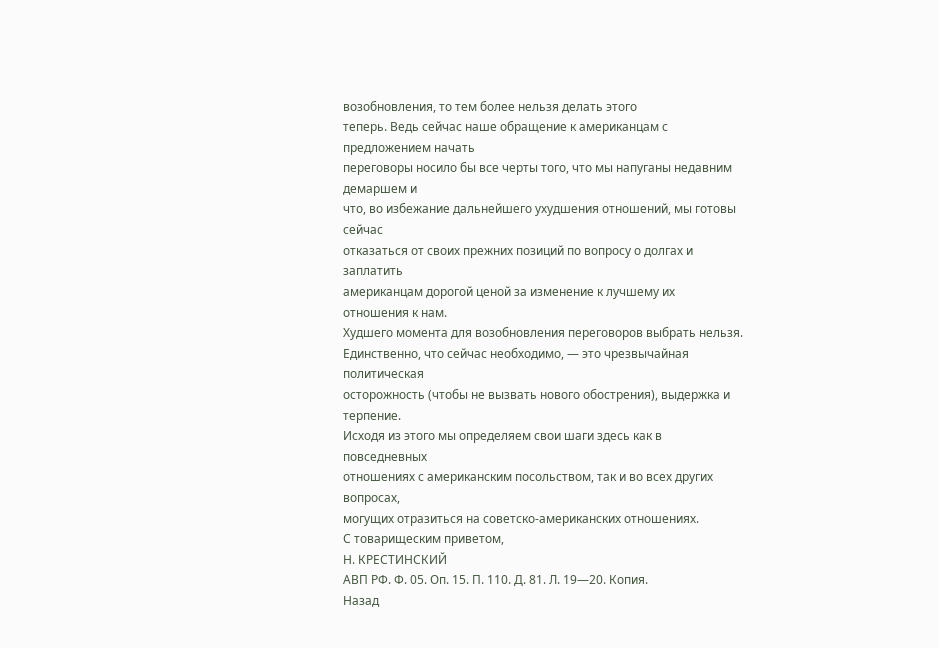возобновления, то тем более нельзя делать этого
теперь. Ведь сейчас наше обращение к американцам с предложением начать
переговоры носило бы все черты того, что мы напуганы недавним демаршем и
что, во избежание дальнейшего ухудшения отношений, мы готовы сейчас
отказаться от своих прежних позиций по вопросу о долгах и заплатить
американцам дорогой ценой за изменение к лучшему их отношения к нам.
Худшего момента для возобновления переговоров выбрать нельзя.
Единственно, что сейчас необходимо, — это чрезвычайная политическая
осторожность (чтобы не вызвать нового обострения), выдержка и терпение.
Исходя из этого мы определяем свои шаги здесь как в повседневных
отношениях с американским посольством, так и во всех других вопросах,
могущих отразиться на советско-американских отношениях.
С товарищеским приветом,
Н. КРЕСТИНСКИЙ
АВП РФ. Ф. 05. Оп. 15. П. 110. Д. 81. Л. 19—20. Копия.
Назад